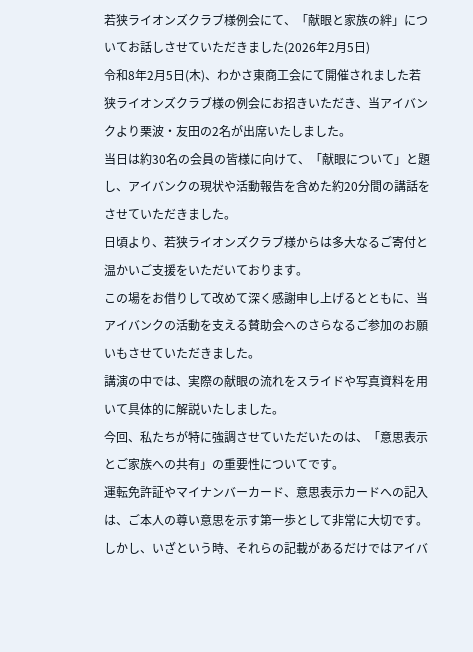若狭ライオンズクラブ様例会にて、「献眼と家族の絆」についてお話しさせていただきました(2026年2月5日)
令和8年2月5日(木)、わかさ東商工会にて開催されました若狭ライオンズクラブ様の例会にお招きいただき、当アイバンクより栗波・友田の2名が出席いたしました。
当日は約30名の会員の皆様に向けて、「献眼について」と題し、アイバンクの現状や活動報告を含めた約20分間の講話をさせていただきました。
日頃より、若狭ライオンズクラブ様からは多大なるご寄付と温かいご支援をいただいております。
この場をお借りして改めて深く感謝申し上げるとともに、当アイバンクの活動を支える賛助会へのさらなるご参加のお願いもさせていただきました。
講演の中では、実際の献眼の流れをスライドや写真資料を用いて具体的に解説いたしました。
今回、私たちが特に強調させていただいたのは、「意思表示とご家族への共有」の重要性についてです。
運転免許証やマイナンバーカード、意思表示カードへの記入は、ご本人の尊い意思を示す第一歩として非常に大切です。しかし、いざという時、それらの記載があるだけではアイバ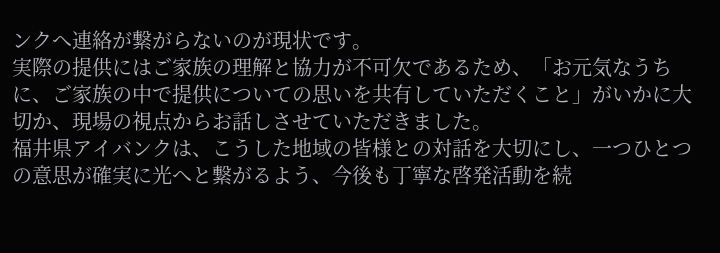ンクへ連絡が繋がらないのが現状です。
実際の提供にはご家族の理解と協力が不可欠であるため、「お元気なうちに、ご家族の中で提供についての思いを共有していただくこと」がいかに大切か、現場の視点からお話しさせていただきました。
福井県アイバンクは、こうした地域の皆様との対話を大切にし、一つひとつの意思が確実に光へと繋がるよう、今後も丁寧な啓発活動を続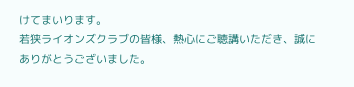けてまいります。
若狭ライオンズクラブの皆様、熱心にご聴講いただき、誠にありがとうございました。